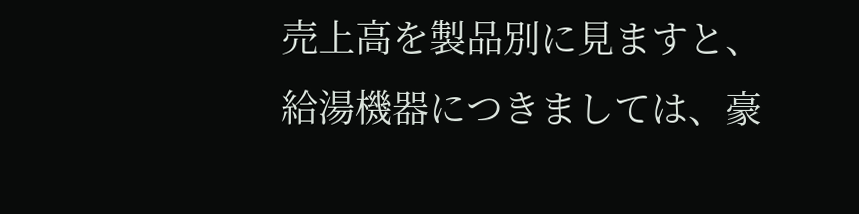売上高を製品別に見ますと、給湯機器につきましては、豪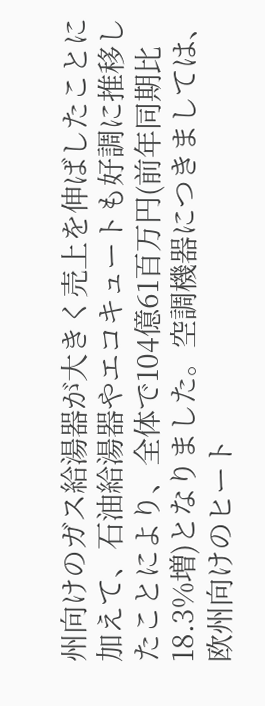州向けのガス給湯器が大きく売上を伸ばしたことに加えて、石油給湯器やエコキュートも好調に推移したことにより、全体で104億61百万円(前年同期比18.3%増)となりました。空調機器につきましては、欧州向けのヒート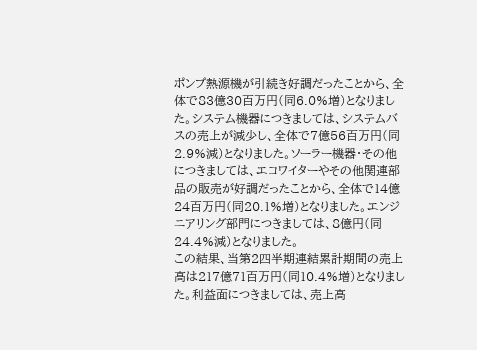ポンプ熱源機が引続き好調だったことから、全体で83億30百万円(同6.0%増)となりました。システム機器につきましては、システムバスの売上が減少し、全体で7億56百万円(同2.9%減)となりました。ソーラー機器・その他につきましては、エコワイターやその他関連部品の販売が好調だったことから、全体で14億24百万円(同20.1%増)となりました。エンジニアリング部門につきましては、8億円(同24.4%減)となりました。
この結果、当第2四半期連結累計期間の売上高は217億71百万円(同10.4%増)となりました。利益面につきましては、売上高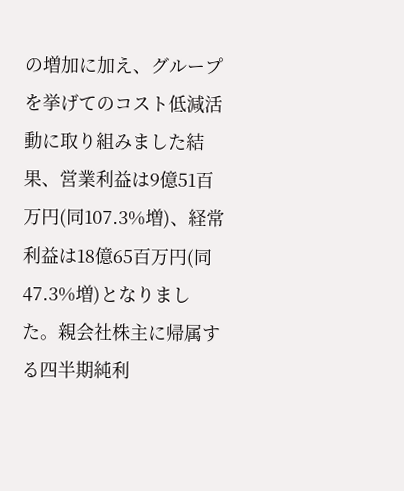の増加に加え、グループを挙げてのコスト低減活動に取り組みました結果、営業利益は9億51百万円(同107.3%増)、経常利益は18億65百万円(同47.3%増)となりました。親会社株主に帰属する四半期純利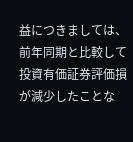益につきましては、前年同期と比較して投資有価証券評価損が減少したことな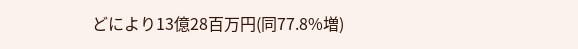どにより13億28百万円(同77.8%増)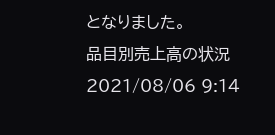となりました。
品目別売上高の状況
2021/08/06 9:14